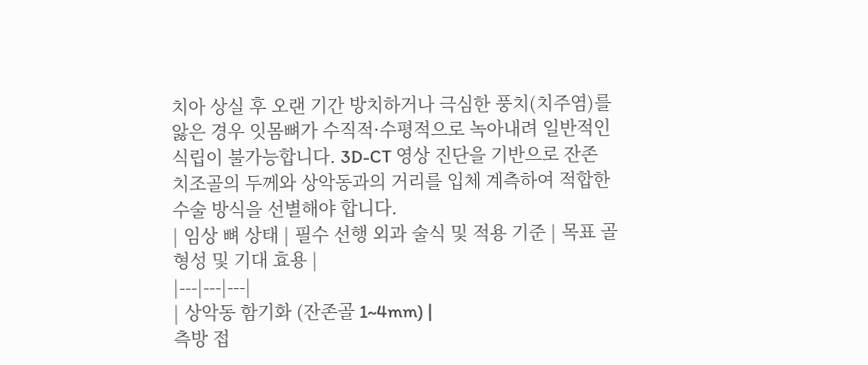치아 상실 후 오랜 기간 방치하거나 극심한 풍치(치주염)를 앓은 경우 잇몸뼈가 수직적·수평적으로 녹아내려 일반적인 식립이 불가능합니다. 3D-CT 영상 진단을 기반으로 잔존 치조골의 두께와 상악동과의 거리를 입체 계측하여 적합한 수술 방식을 선별해야 합니다.
| 임상 뼈 상태 | 필수 선행 외과 술식 및 적용 기준 | 목표 골형성 및 기대 효용 |
|---|---|---|
| 상악동 함기화 (잔존골 1~4mm) |
측방 접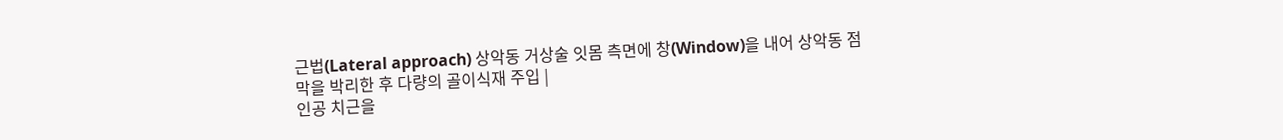근법(Lateral approach) 상악동 거상술 잇몸 측면에 창(Window)을 내어 상악동 점막을 박리한 후 다량의 골이식재 주입 |
인공 치근을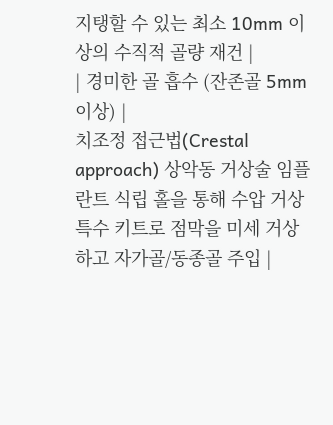지탱할 수 있는 최소 10mm 이상의 수직적 골량 재건 |
| 경미한 골 흡수 (잔존골 5mm 이상) |
치조정 접근법(Crestal approach) 상악동 거상술 임플란트 식립 홀을 통해 수압 거상 특수 키트로 점막을 미세 거상하고 자가골/동종골 주입 |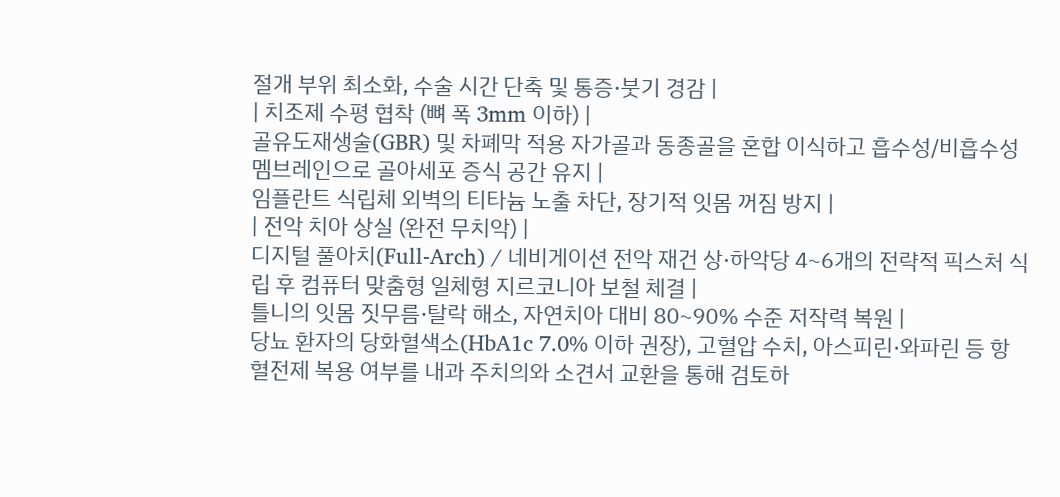절개 부위 최소화, 수술 시간 단축 및 통증·붓기 경감 |
| 치조제 수평 협착 (뼈 폭 3mm 이하) |
골유도재생술(GBR) 및 차폐막 적용 자가골과 동종골을 혼합 이식하고 흡수성/비흡수성 멤브레인으로 골아세포 증식 공간 유지 |
임플란트 식립체 외벽의 티타늄 노출 차단, 장기적 잇몸 꺼짐 방지 |
| 전악 치아 상실 (완전 무치악) |
디지털 풀아치(Full-Arch) / 네비게이션 전악 재건 상·하악당 4~6개의 전략적 픽스처 식립 후 컴퓨터 맞춤형 일체형 지르코니아 보철 체결 |
틀니의 잇몸 짓무름·탈락 해소, 자연치아 대비 80~90% 수준 저작력 복원 |
당뇨 환자의 당화혈색소(HbA1c 7.0% 이하 권장), 고혈압 수치, 아스피린·와파린 등 항혈전제 복용 여부를 내과 주치의와 소견서 교환을 통해 검토하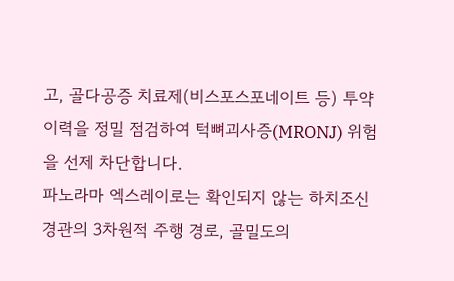고, 골다공증 치료제(비스포스포네이트 등) 투약 이력을 정밀 점검하여 턱뼈괴사증(MRONJ) 위험을 선제 차단합니다.
파노라마 엑스레이로는 확인되지 않는 하치조신경관의 3차원적 주행 경로, 골밀도의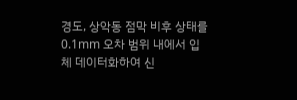경도, 상악동 점막 비후 상태를 0.1mm 오차 범위 내에서 입체 데이터화하여 신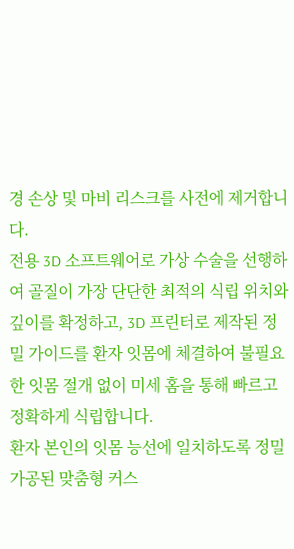경 손상 및 마비 리스크를 사전에 제거합니다.
전용 3D 소프트웨어로 가상 수술을 선행하여 골질이 가장 단단한 최적의 식립 위치와 깊이를 확정하고, 3D 프린터로 제작된 정밀 가이드를 환자 잇몸에 체결하여 불필요한 잇몸 절개 없이 미세 홈을 통해 빠르고 정확하게 식립합니다.
환자 본인의 잇몸 능선에 일치하도록 정밀 가공된 맞춤형 커스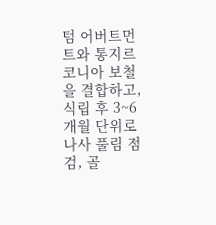텀 어버트먼트와 통지르코니아 보철을 결합하고, 식립 후 3~6개월 단위로 나사 풀림 점검, 골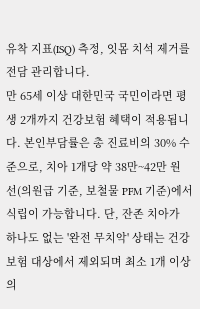유착 지표(ISQ) 측정, 잇몸 치석 제거를 전담 관리합니다.
만 65세 이상 대한민국 국민이라면 평생 2개까지 건강보험 혜택이 적용됩니다. 본인부담률은 총 진료비의 30% 수준으로, 치아 1개당 약 38만~42만 원 선(의원급 기준, 보철물 PFM 기준)에서 식립이 가능합니다. 단, 잔존 치아가 하나도 없는 '완전 무치악' 상태는 건강보험 대상에서 제외되며 최소 1개 이상의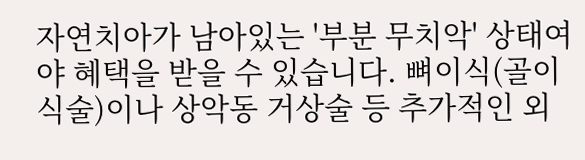자연치아가 남아있는 '부분 무치악' 상태여야 혜택을 받을 수 있습니다. 뼈이식(골이식술)이나 상악동 거상술 등 추가적인 외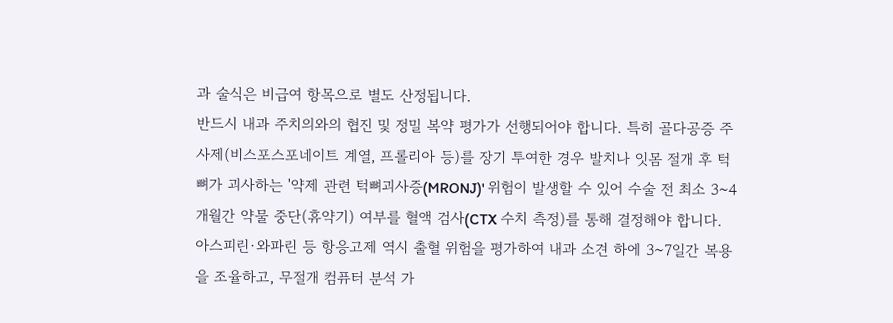과 술식은 비급여 항목으로 별도 산정됩니다.
반드시 내과 주치의와의 협진 및 정밀 복약 평가가 선행되어야 합니다. 특히 골다공증 주사제(비스포스포네이트 계열, 프롤리아 등)를 장기 투여한 경우 발치나 잇몸 절개 후 턱뼈가 괴사하는 '약제 관련 턱뼈괴사증(MRONJ)' 위험이 발생할 수 있어 수술 전 최소 3~4개월간 약물 중단(휴약기) 여부를 혈액 검사(CTX 수치 측정)를 통해 결정해야 합니다. 아스피린·와파린 등 항응고제 역시 출혈 위험을 평가하여 내과 소견 하에 3~7일간 복용을 조율하고, 무절개 컴퓨터 분석 가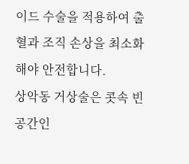이드 수술을 적용하여 출혈과 조직 손상을 최소화해야 안전합니다.
상악동 거상술은 콧속 빈 공간인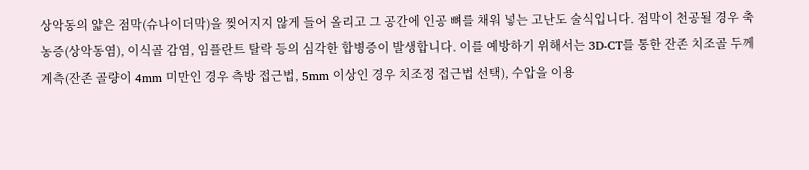상악동의 얇은 점막(슈나이더막)을 찢어지지 않게 들어 올리고 그 공간에 인공 뼈를 채워 넣는 고난도 술식입니다. 점막이 천공될 경우 축농증(상악동염), 이식골 감염, 임플란트 탈락 등의 심각한 합병증이 발생합니다. 이를 예방하기 위해서는 3D-CT를 통한 잔존 치조골 두께 계측(잔존 골량이 4mm 미만인 경우 측방 접근법, 5mm 이상인 경우 치조정 접근법 선택), 수압을 이용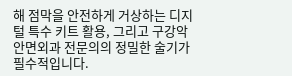해 점막을 안전하게 거상하는 디지털 특수 키트 활용, 그리고 구강악안면외과 전문의의 정밀한 술기가 필수적입니다.